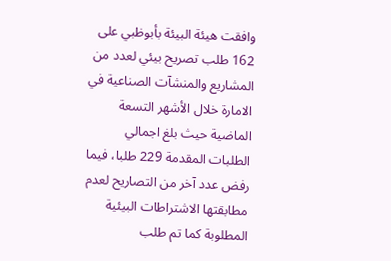وافقت هيئة البيئة بأبوظبي على 162 طلب تصريح بيئي لعدد من المشاريع والمنشآت الصناعية في الامارة خلال الأشهر التسعة الماضية حيث بلغ اجمالي الطلبات المقدمة 229 طلبا، فيما رفض عدد آخر من التصاريح لعدم مطابقتها الاشتراطات البيئية المطلوبة كما تم طلب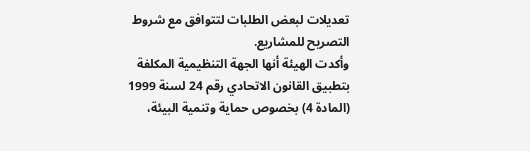تعديلات لبعض الطلبات لتتوافق مع شروط التصريح للمشاريع.
وأكدت الهيئة أنها الجهة التنظيمية المكلفة بتطبيق القانون الاتحادي رقم 24 لسنة 1999 (المادة 4) بخصوص حماية وتنمية البيئة،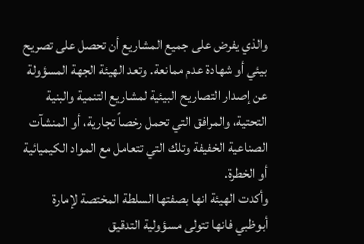والذي يفرض على جميع المشاريع أن تحصل على تصريح بيئي أو شهادة عدم ممانعة. وتعد الهيئة الجهة المسؤولة عن إصدار التصاريح البيئية لمشاريع التنمية والبنية التحتية، والمرافق التي تحمل رخصاً تجارية، أو المنشآت الصناعية الخفيفة وتلك التي تتعامل مع المواد الكيميائية أو الخطرة.
وأكدت الهيئة انها بصفتها السلطة المختصة لإمارة أبوظبي فانها تتولى مسؤولية التدقيق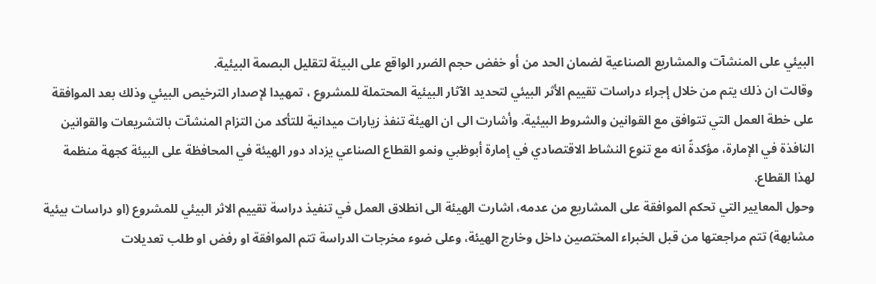البيئي على المنشآت والمشاريع الصناعية لضمان الحد من أو خفض حجم الضرر الواقع على البيئة لتقليل البصمة البيئية.
وقالت ان ذلك يتم من خلال إجراء دراسات تقييم الأثر البيئي لتحديد الآثار البيئية المحتملة للمشروع ، تمهيدا لإصدار الترخيص البيئي وذلك بعد الموافقة على خطة العمل التي تتوافق مع القوانين والشروط البيئية. وأشارت الى ان الهيئة تنفذ زيارات ميدانية للتأكد من التزام المنشآت بالتشريعات والقوانين النافذة في الإمارة، مؤكدةً انه مع تنوع النشاط الاقتصادي في إمارة أبوظبي ونمو القطاع الصناعي يزداد دور الهيئة في المحافظة على البيئة كجهة منظمة لهذا القطاع.
وحول المعايير التي تحكم الموافقة على المشاريع من عدمه، اشارت الهيئة الى انطلاق العمل في تنفيذ دراسة تقييم الاثر البيئي للمشروع (او دراسات بيئية مشابهة) تتم مراجعتها من قبل الخبراء المختصين داخل وخارج الهيئة، وعلى ضوء مخرجات الدراسة تتم الموافقة او رفض او طلب تعديلات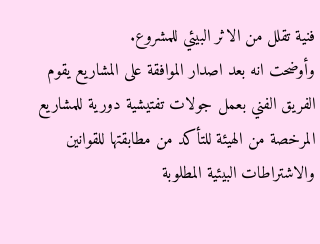فنية تقلل من الاثر البيئي للمشروع.
وأوضحت انه بعد اصدار الموافقة على المشاريع يقوم الفريق الفني بعمل جولات تفتيشية دورية للمشاريع المرخصة من الهيئة للتأكد من مطابقتها للقوانين والاشتراطات البيئية المطلوبة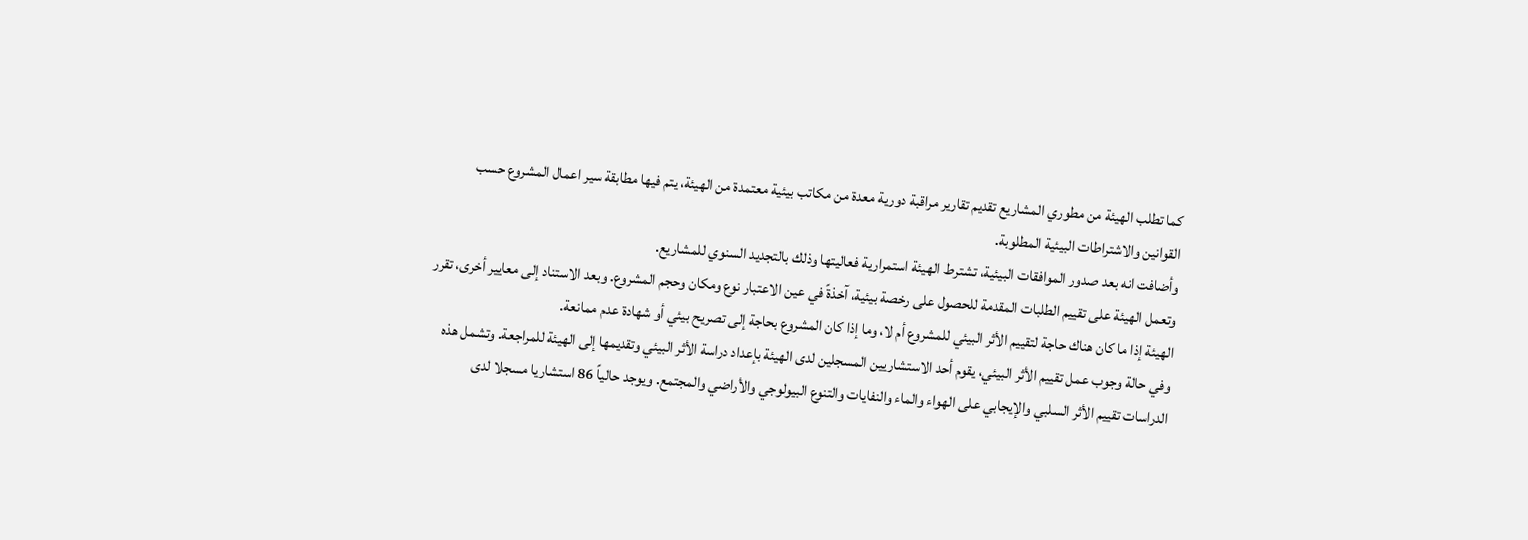كما تطلب الهيئة من مطوري المشاريع تقديم تقارير مراقبة دورية معدة من مكاتب بيئية معتمدة من الهيئة، يتم فيها مطابقة سير اعمال المشروع حسب القوانين والاشتراطات البيئية المطلوبة.
وأضافت انه بعد صدور الموافقات البيئية، تشترط الهيئة استمرارية فعاليتها وذلك بالتجديد السنوي للمشاريع.
وتعمل الهيئة على تقييم الطلبات المقدمة للحصول على رخصة بيئية، آخذةً في عين الاعتبار نوع ومكان وحجم المشروع. وبعد الاستناد إلى معايير أخرى، تقرر الهيئة إذا ما كان هناك حاجة لتقييم الأثر البيئي للمشروع أم لا، وما إذا كان المشروع بحاجة إلى تصريح بيئي أو شهادة عدم ممانعة.
وفي حالة وجوب عمل تقييم الأثر البيئي، يقوم أحد الاستشاريين المسجلين لدى الهيئة بإعداد دراسة الأثر البيئي وتقديمها إلى الهيئة للمراجعة. وتشمل هذه الدراسات تقييم الأثر السلبي والإيجابي على الهواء والماء والنفايات والتنوع البيولوجي والأراضي والمجتمع. ويوجد حالياً 86 استشاريا مسجلا لدى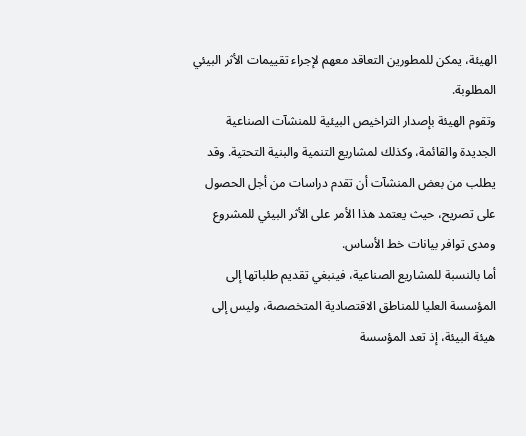الهيئة، يمكن للمطورين التعاقد معهم لإجراء تقييمات الأثر البيئي المطلوبة.
وتقوم الهيئة بإصدار التراخيص البيئية للمنشآت الصناعية الجديدة والقائمة، وكذلك لمشاريع التنمية والبنية التحتية. وقد يطلب من بعض المنشآت أن تقدم دراسات من أجل الحصول على تصريح، حيث يعتمد هذا الأمر على الأثر البيئي للمشروع ومدى توافر بيانات خط الأساس.
أما بالنسبة للمشاريع الصناعية، فينبغي تقديم طلباتها إلى المؤسسة العليا للمناطق الاقتصادية المتخصصة، وليس إلى هيئة البيئة، إذ تعد المؤسسة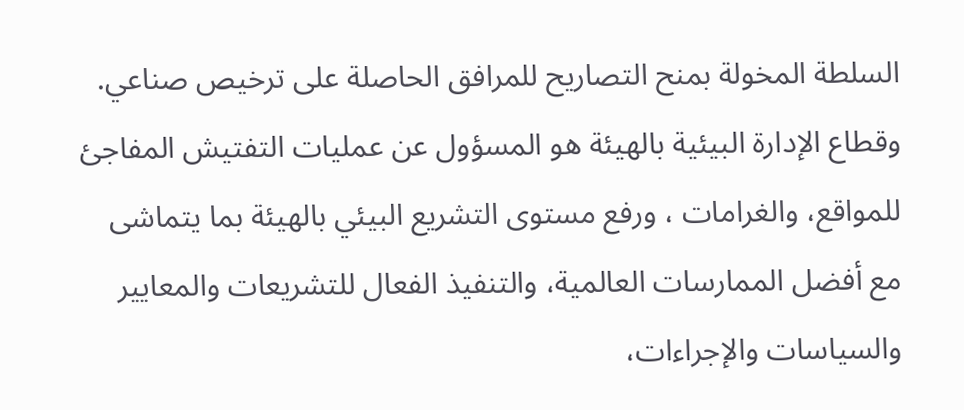السلطة المخولة بمنح التصاريح للمرافق الحاصلة على ترخيص صناعي.
وقطاع الإدارة البيئية بالهيئة هو المسؤول عن عمليات التفتيش المفاجئ للمواقع، والغرامات ، ورفع مستوى التشريع البيئي بالهيئة بما يتماشى مع أفضل الممارسات العالمية، والتنفيذ الفعال للتشريعات والمعايير والسياسات والإجراءات،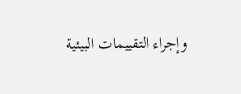وإجراء التقييمات البيئية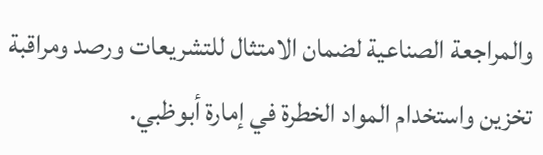والمراجعة الصناعية لضمان الامتثال للتشريعات ورصد ومراقبة تخزين واستخدام المواد الخطرة في إمارة أبوظبي.